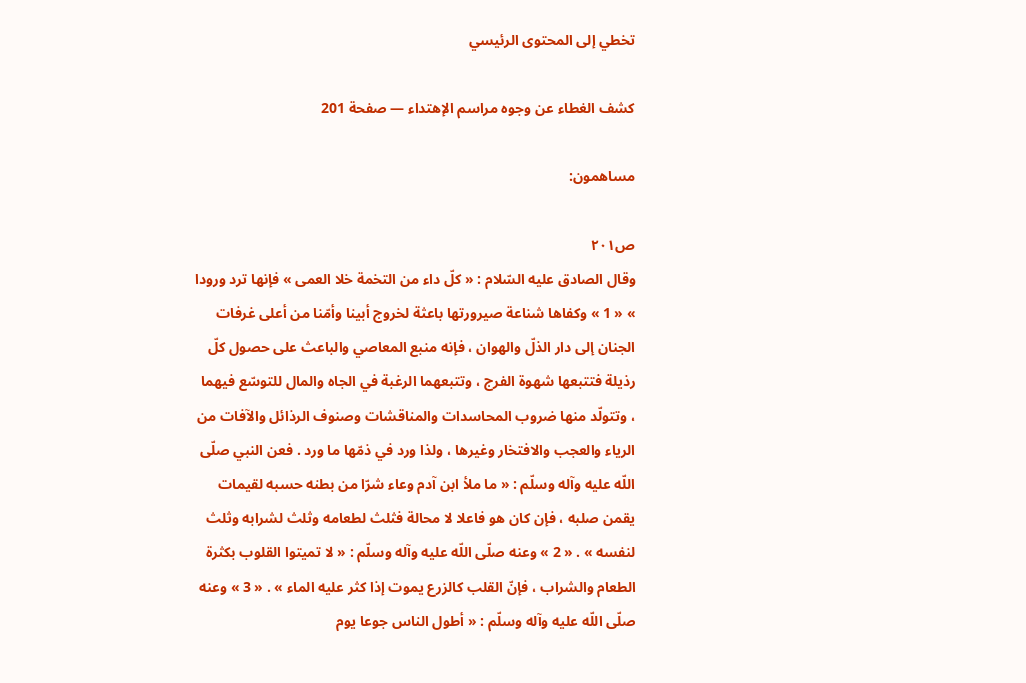تخطي إلى المحتوى الرئيسي

كشف الغطاء عن وجوه مراسم الإهتداء — صفحة 201

مساهمون:

ص٢٠١
وقال الصادق عليه السّلام : « كلّ داء من التخمة خلا العمى » فإنها ترد ورودا » « 1 » وكفاها شناعة صيرورتها باعثة لخروج أبينا وأمّنا من أعلى غرفات الجنان إلى دار الذلّ والهوان ، فإنه منبع المعاصي والباعث على حصول كلّ رذيلة فتتبعها شهوة الفرج ، وتتبعهما الرغبة في الجاه والمال للتوسّع فيهما ، وتتولّد منها ضروب المحاسدات والمناقشات وصنوف الرذائل والآفات من الرياء والعجب والافتخار وغيرها ، ولذا ورد في ذمّها ما ورد . فعن النبي صلّى اللّه عليه وآله وسلّم : « ما ملأ ابن آدم وعاء شرّا من بطنه حسبه لقيمات يقمن صلبه ، فإن كان هو فاعلا لا محالة فثلث لطعامه وثلث لشرابه وثلث لنفسه » . « 2 » وعنه صلّى اللّه عليه وآله وسلّم : « لا تميتوا القلوب بكثرة الطعام والشراب ، فإنّ القلب كالزرع يموت إذا كثر عليه الماء » . « 3 » وعنه صلّى اللّه عليه وآله وسلّم : « أطول الناس جوعا يوم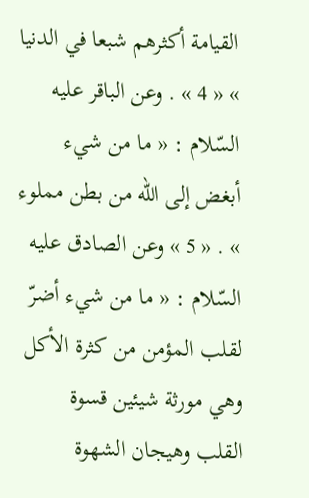القيامة أكثرهم شبعا في الدنيا » « 4 » . وعن الباقر عليه السّلام : « ما من شيء أبغض إلى اللّه من بطن مملوء » . « 5 » وعن الصادق عليه السّلام : « ما من شيء أضرّ لقلب المؤمن من كثرة الأكل وهي مورثة شيئين قسوة القلب وهيجان الشهوة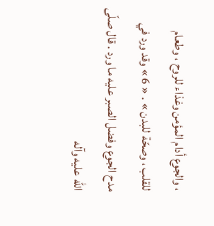، والجوع أدام المؤمن وغذاء للروح ، وطعام للقلب ، وصحّة للبدن » . « 6 » وقد ورد في مدح الجوع وفضل الصبر عليه ما ورد . قال صلّى اللّه عليه وآله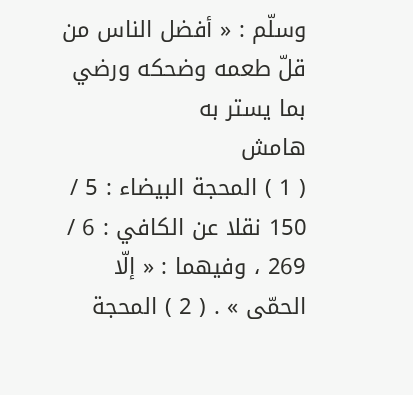وسلّم : « أفضل الناس من قلّ طعمه وضحكه ورضي بما يستر به
هامش
( 1 ) المحجة البيضاء : 5 / 150 نقلا عن الكافي : 6 / 269 ، وفيهما : « إلّا الحمّى » . ( 2 ) المحجة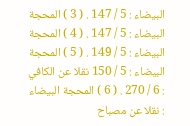البيضاء : 5 / 147 . ( 3 ) المحجة البيضاء : 5 / 147 . ( 4 ) المحجة البيضاء : 5 / 149 . ( 5 ) المحجة البيضاء : 5 / 150 نقلا عن الكافي : 6 / 270 . ( 6 ) المحجة البيضاء : نقلا عن مصباح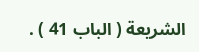الشريعة ( الباب 41 ) .